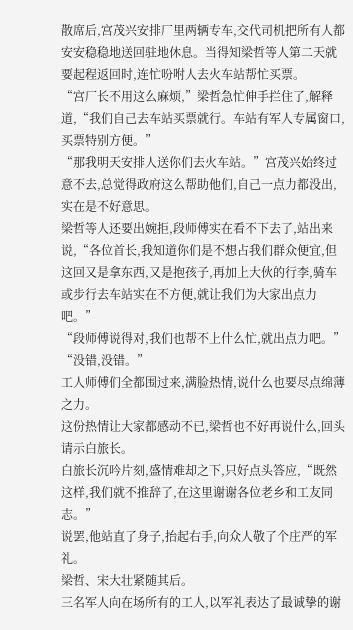散席后,宫茂兴安排厂里两辆专车,交代司机把所有人都安安稳稳地送回驻地休息。当得知梁哲等人第二天就要起程返回时,连忙吩咐人去火车站帮忙买票。
“宫厂长不用这么麻烦,”梁哲急忙伸手拦住了,解释道,“我们自己去车站买票就行。车站有军人专属窗口,买票特别方便。”
“那我明天安排人送你们去火车站。”宫茂兴始终过意不去,总觉得政府这么帮助他们,自己一点力都没出,实在是不好意思。
梁哲等人还要出婉拒,段师傅实在看不下去了,站出来说,“各位首长,我知道你们是不想占我们群众便宜,但这回又是拿东西,又是抱孩子,再加上大伙的行李,骑车或步行去车站实在不方便,就让我们为大家出点力吧。”
“段师傅说得对,我们也帮不上什么忙,就出点力吧。”
“没错,没错。”
工人师傅们全都围过来,满脸热情,说什么也要尽点绵薄之力。
这份热情让大家都感动不已,梁哲也不好再说什么,回头请示白旅长。
白旅长沉吟片刻,盛情难却之下,只好点头答应,“既然这样,我们就不推辞了,在这里谢谢各位老乡和工友同志。”
说罢,他站直了身子,抬起右手,向众人敬了个庄严的军礼。
梁哲、宋大壮紧随其后。
三名军人向在场所有的工人,以军礼表达了最诚挚的谢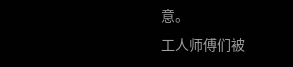意。
工人师傅们被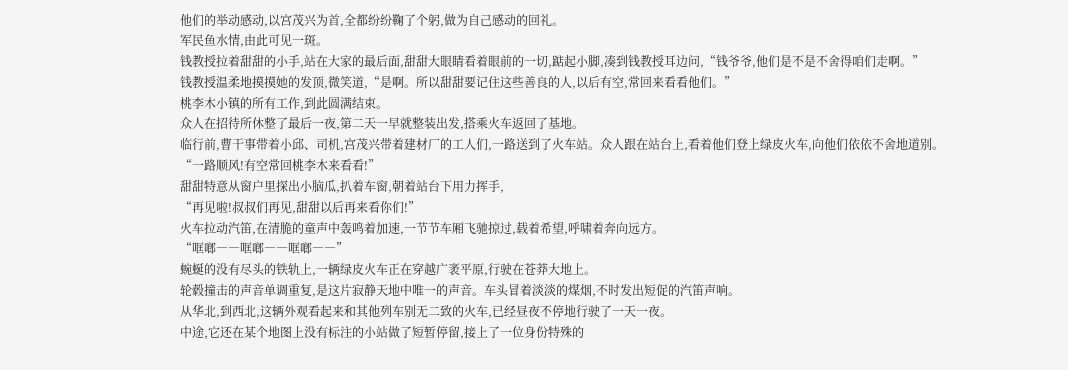他们的举动感动,以宫茂兴为首,全都纷纷鞠了个躬,做为自己感动的回礼。
军民鱼水情,由此可见一斑。
钱教授拉着甜甜的小手,站在大家的最后面,甜甜大眼睛看着眼前的一切,踮起小脚,凑到钱教授耳边问,“钱爷爷,他们是不是不舍得咱们走啊。”
钱教授温柔地摸摸她的发顶,微笑道,“是啊。所以甜甜要记住这些善良的人,以后有空,常回来看看他们。”
桃李木小镇的所有工作,到此圆满结束。
众人在招待所休整了最后一夜,第二天一早就整装出发,搭乘火车返回了基地。
临行前,曹干事带着小邱、司机,宫茂兴带着建材厂的工人们,一路送到了火车站。众人跟在站台上,看着他们登上绿皮火车,向他们依依不舍地道别。
“一路顺风!有空常回桃李木来看看!”
甜甜特意从窗户里探出小脑瓜,扒着车窗,朝着站台下用力挥手,
“再见啦!叔叔们再见,甜甜以后再来看你们!”
火车拉动汽笛,在清脆的童声中轰鸣着加速,一节节车厢飞驰掠过,载着希望,呼啸着奔向远方。
“哐啷――哐啷――哐啷――”
蜿蜒的没有尽头的铁轨上,一辆绿皮火车正在穿越广袤平原,行驶在苍莽大地上。
轮毂撞击的声音单调重复,是这片寂静天地中唯一的声音。车头冒着淡淡的煤烟,不时发出短促的汽笛声响。
从华北,到西北,这辆外观看起来和其他列车别无二致的火车,已经昼夜不停地行驶了一天一夜。
中途,它还在某个地图上没有标注的小站做了短暂停留,接上了一位身份特殊的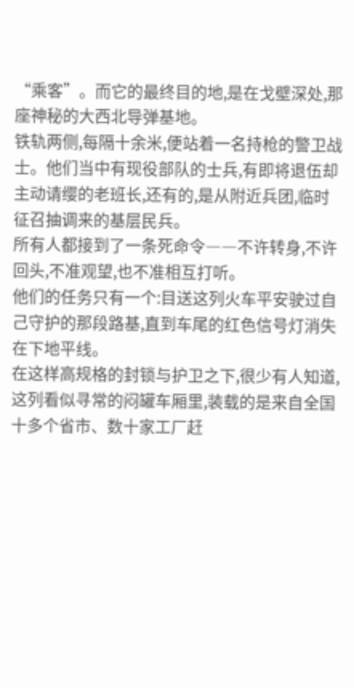“乘客”。而它的最终目的地,是在戈壁深处,那座神秘的大西北导弹基地。
铁轨两侧,每隔十余米,便站着一名持枪的警卫战士。他们当中有现役部队的士兵,有即将退伍却主动请缨的老班长,还有的,是从附近兵团,临时征召抽调来的基层民兵。
所有人都接到了一条死命令――不许转身,不许回头,不准观望,也不准相互打听。
他们的任务只有一个:目送这列火车平安驶过自己守护的那段路基,直到车尾的红色信号灯消失在下地平线。
在这样高规格的封锁与护卫之下,很少有人知道,这列看似寻常的闷罐车厢里,装载的是来自全国十多个省市、数十家工厂赶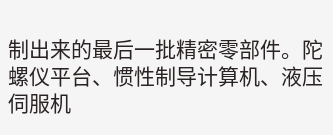制出来的最后一批精密零部件。陀螺仪平台、惯性制导计算机、液压伺服机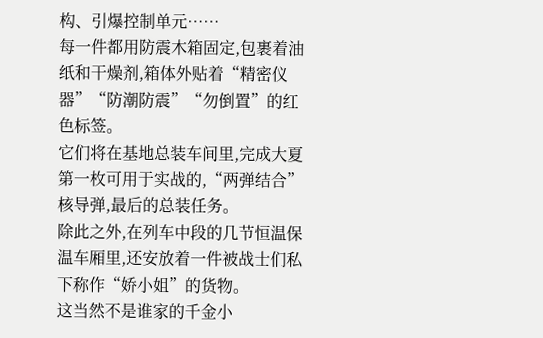构、引爆控制单元……
每一件都用防震木箱固定,包裹着油纸和干燥剂,箱体外贴着“精密仪器”“防潮防震”“勿倒置”的红色标签。
它们将在基地总装车间里,完成大夏第一枚可用于实战的,“两弹结合”核导弹,最后的总装任务。
除此之外,在列车中段的几节恒温保温车厢里,还安放着一件被战士们私下称作“娇小姐”的货物。
这当然不是谁家的千金小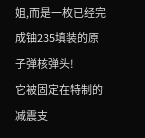姐,而是一枚已经完成铀235填装的原子弹核弹头!
它被固定在特制的减震支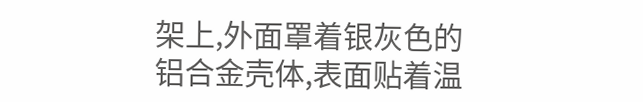架上,外面罩着银灰色的铝合金壳体,表面贴着温